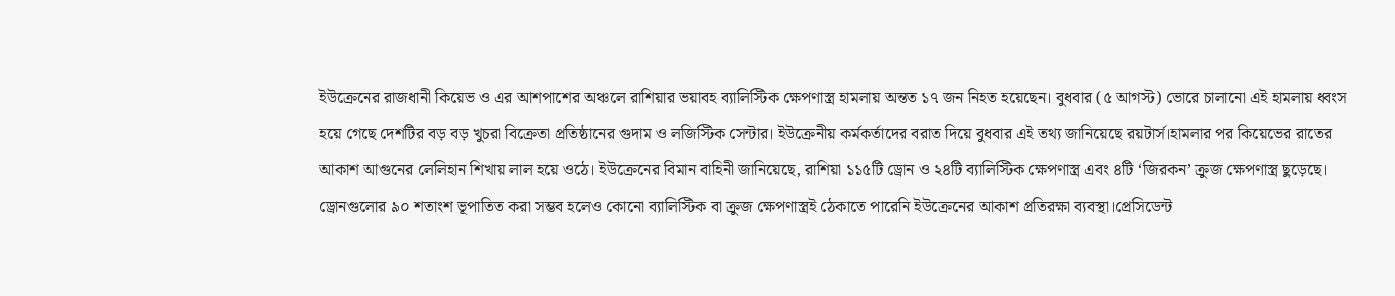ইউক্রেনের রাজধানী কিয়েভ ও এর আশপাশের অঞ্চলে রাশিয়ার ভয়াবহ ব্যালিস্টিক ক্ষেপণাস্ত্র হামলায় অন্তত ১৭ জন নিহত হয়েছেন। বুধবার (৫ আগস্ট) ভোরে চালানো এই হামলায় ধ্বংস হয়ে গেছে দেশটির বড় বড় খুচরা বিক্রেতা প্রতিষ্ঠানের গুদাম ও লজিস্টিক সেন্টার। ইউক্রেনীয় কর্মকর্তাদের বরাত দিয়ে বুধবার এই তথ্য জানিয়েছে রয়টার্স।হামলার পর কিয়েভের রাতের আকাশ আগুনের লেলিহান শিখায় লাল হয়ে ওঠে। ইউক্রেনের বিমান বাহিনী জানিয়েছে, রাশিয়া ১১৫টি ড্রোন ও ২৪টি ব্যালিস্টিক ক্ষেপণাস্ত্র এবং ৪টি ‘জিরকন’ ক্রুজ ক্ষেপণাস্ত্র ছুড়েছে। ড্রোনগুলোর ৯০ শতাংশ ভূপাতিত করা সম্ভব হলেও কোনো ব্যালিস্টিক বা ক্রুজ ক্ষেপণাস্ত্রই ঠেকাতে পারেনি ইউক্রেনের আকাশ প্রতিরক্ষা ব্যবস্থা।প্রেসিডেন্ট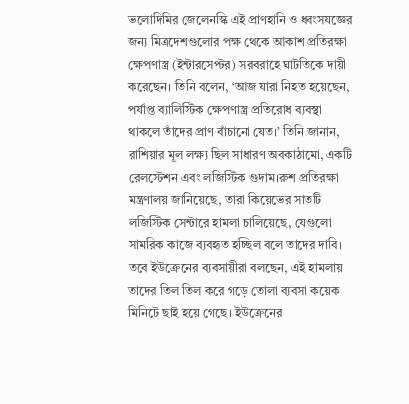ভলোদিমির জেলেনস্কি এই প্রাণহানি ও ধ্বংসযজ্ঞের জন্য মিত্রদেশগুলোর পক্ষ থেকে আকাশ প্রতিরক্ষা ক্ষেপণাস্ত্র (ইন্টারসেপ্টর) সরবরাহে ঘাটতিকে দায়ী করেছেন। তিনি বলেন, ‘আজ যারা নিহত হয়েছেন, পর্যাপ্ত ব্যালিস্টিক ক্ষেপণাস্ত্র প্রতিরোধ ব্যবস্থা থাকলে তাঁদের প্রাণ বাঁচানো যেত।’ তিনি জানান, রাশিয়ার মূল লক্ষ্য ছিল সাধারণ অবকাঠামো, একটি রেলস্টেশন এবং লজিস্টিক গুদাম।রুশ প্রতিরক্ষা মন্ত্রণালয় জানিয়েছে, তারা কিয়েভের সাতটি লজিস্টিক সেন্টারে হামলা চালিয়েছে, যেগুলো সামরিক কাজে ব্যবহৃত হচ্ছিল বলে তাদের দাবি। তবে ইউক্রেনের ব্যবসায়ীরা বলছেন, এই হামলায় তাদের তিল তিল করে গড়ে তোলা ব্যবসা কয়েক মিনিটে ছাই হয়ে গেছে। ইউক্রেনের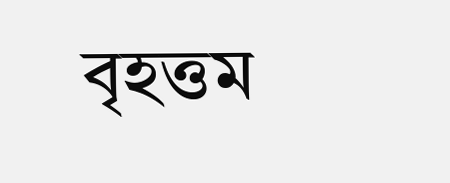বৃহত্তম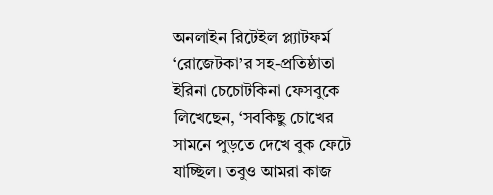অনলাইন রিটেইল প্ল্যাটফর্ম ‘রোজেটকা’র সহ-প্রতিষ্ঠাতা ইরিনা চেচোটকিনা ফেসবুকে লিখেছেন, ‘সবকিছু চোখের সামনে পুড়তে দেখে বুক ফেটে যাচ্ছিল। তবুও আমরা কাজ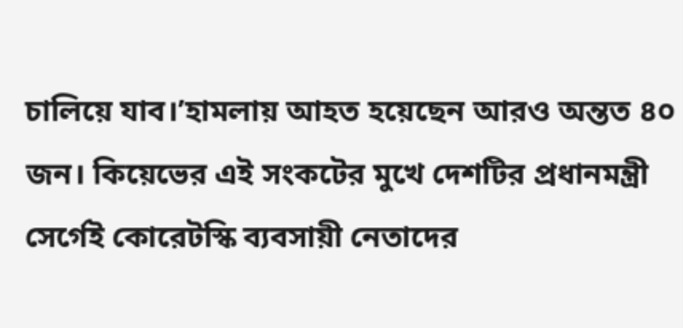চালিয়ে যাব।’হামলায় আহত হয়েছেন আরও অন্তত ৪০ জন। কিয়েভের এই সংকটের মুখে দেশটির প্রধানমন্ত্রী সের্গেই কোরেটস্কি ব্যবসায়ী নেতাদের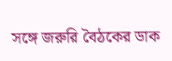সঙ্গে জরুরি বৈঠকের ডাক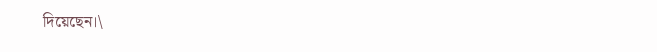দিয়েছেন।\